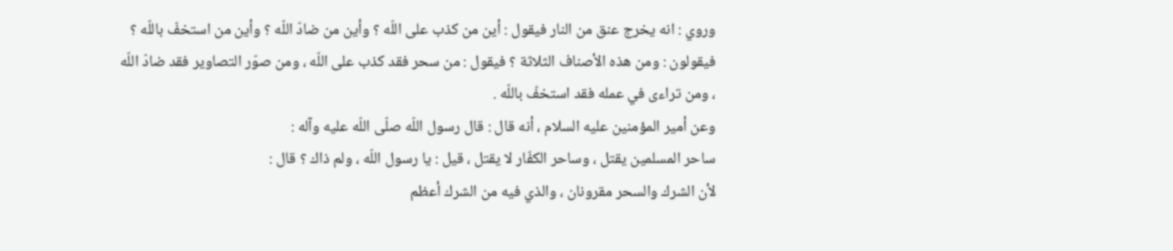وروي : انه يخرج عنق من النار فيقول : أين من كذب على اللّه ؟ وأين من ضادّ اللّه ؟ وأين من استخفّ باللّه ؟ فيقولون : ومن هذه الأصناف الثلاثة ؟ فيقول : من سحر فقد كذب على اللّه ، ومن صوّر التصاوير فقد ضادّ اللّه ، ومن تراءى في عمله فقد استخفّ باللّه .
وعن أمير المؤمنين عليه السلام ، أنه قال : قال رسول اللّه صلّى اللّه عليه وآله :
ساحر المسلمين يقتل ، وساحر الكفّار لا يقتل ، قيل : يا رسول اللّه ، ولم ذاك ؟ قال :
لأن الشرك والسحر مقرونان ، والذي فيه من الشرك أعظم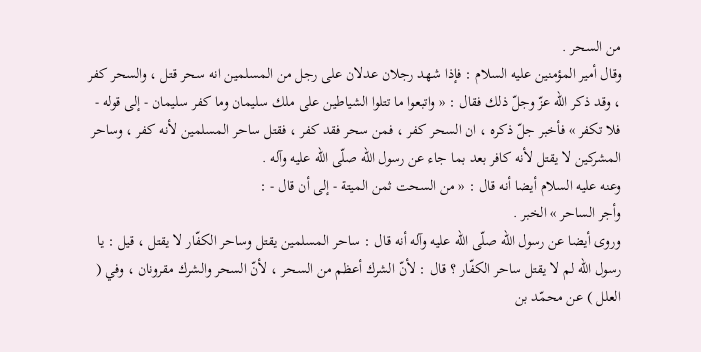من السحر .
وقال أمير المؤمنين عليه السلام : فإذا شهد رجلان عدلان على رجل من المسلمين انه سحر قتل ، والسحر كفر ، وقد ذكر اللّه عزّ وجلّ ذلك فقال : « واتبعوا ما تتلوا الشياطين على ملك سليمان وما كفر سليمان - إلى قوله - فلا تكفر » فأخبر جلّ ذكره ، ان السحر كفر ، فمن سحر فقد كفر ، فقتل ساحر المسلمين لأنه كفر ، وساحر المشركين لا يقتل لأنه كافر بعد بما جاء عن رسول اللّه صلّى اللّه عليه وآله .
وعنه عليه السلام أيضا أنه قال : « من السحت ثمن الميتة - إلى أن قال - :
وأجر الساحر » الخبر .
وروى أيضا عن رسول اللّه صلّى اللّه عليه وآله أنه قال : ساحر المسلمين يقتل وساحر الكفّار لا يقتل ، قيل : يا رسول اللّه لم لا يقتل ساحر الكفّار ؟ قال : لأنّ الشرك أعظم من السحر ، لأنّ السحر والشرك مقرونان ، وفي ( العلل ) عن محمّد بن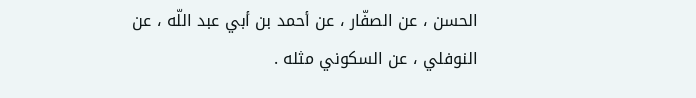الحسن ، عن الصفّار ، عن أحمد بن أبي عبد اللّه ، عن النوفلي ، عن السكوني مثله .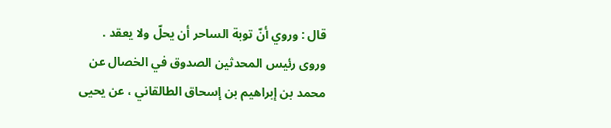قال : وروي أنّ توبة الساحر أن يحلّ ولا يعقد .
وروى رئيس المحدثين الصدوق في الخصال عن محمد بن إبراهيم بن إسحاق الطالقاني ، عن يحيى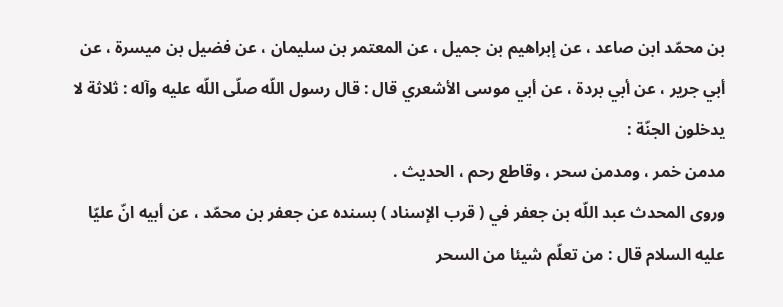بن محمّد ابن صاعد ، عن إبراهيم بن جميل ، عن المعتمر بن سليمان ، عن فضيل بن ميسرة ، عن أبي جرير ، عن أبي بردة ، عن أبي موسى الأشعري قال : قال رسول اللّه صلّى اللّه عليه وآله : ثلاثة لا يدخلون الجنّة :
مدمن خمر ، ومدمن سحر ، وقاطع رحم ، الحديث .
وروى المحدث عبد اللّه بن جعفر في ( قرب الإسناد ) بسنده عن جعفر بن محمّد ، عن أبيه انّ عليّا عليه السلام قال : من تعلّم شيئا من السحر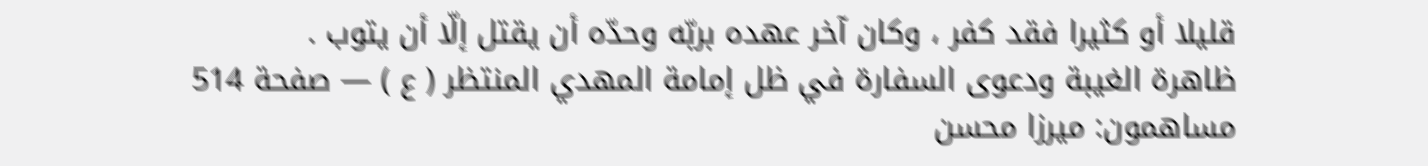قليلا أو كثيرا فقد كفر ، وكان آخر عهده بربّه وحدّه أن يقتل إلّا أن يتوب .
ظاهرة الغيبة ودعوى السفارة في ظل إمامة المهدي المنتظر ( ع ) — صفحة 514
مساهمون: ميرزا محسن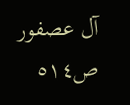آل عصفور
ص٥١٤